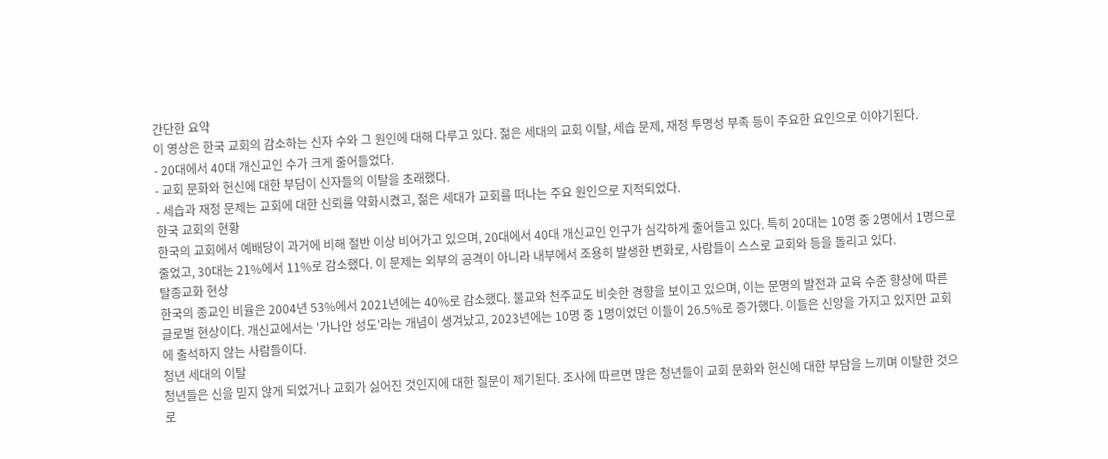간단한 요약
이 영상은 한국 교회의 감소하는 신자 수와 그 원인에 대해 다루고 있다. 젊은 세대의 교회 이탈, 세습 문제, 재정 투명성 부족 등이 주요한 요인으로 이야기된다.
- 20대에서 40대 개신교인 수가 크게 줄어들었다.
- 교회 문화와 헌신에 대한 부담이 신자들의 이탈을 초래했다.
- 세습과 재정 문제는 교회에 대한 신뢰를 약화시켰고, 젊은 세대가 교회를 떠나는 주요 원인으로 지적되었다.
한국 교회의 현황
한국의 교회에서 예배당이 과거에 비해 절반 이상 비어가고 있으며, 20대에서 40대 개신교인 인구가 심각하게 줄어들고 있다. 특히 20대는 10명 중 2명에서 1명으로 줄었고, 30대는 21%에서 11%로 감소했다. 이 문제는 외부의 공격이 아니라 내부에서 조용히 발생한 변화로, 사람들이 스스로 교회와 등을 돌리고 있다.
탈종교화 현상
한국의 종교인 비율은 2004년 53%에서 2021년에는 40%로 감소했다. 불교와 천주교도 비슷한 경향을 보이고 있으며, 이는 문명의 발전과 교육 수준 향상에 따른 글로벌 현상이다. 개신교에서는 '가나안 성도'라는 개념이 생겨났고, 2023년에는 10명 중 1명이었던 이들이 26.5%로 증가했다. 이들은 신앙을 가지고 있지만 교회에 출석하지 않는 사람들이다.
청년 세대의 이탈
청년들은 신을 믿지 않게 되었거나 교회가 싫어진 것인지에 대한 질문이 제기된다. 조사에 따르면 많은 청년들이 교회 문화와 헌신에 대한 부담을 느끼며 이탈한 것으로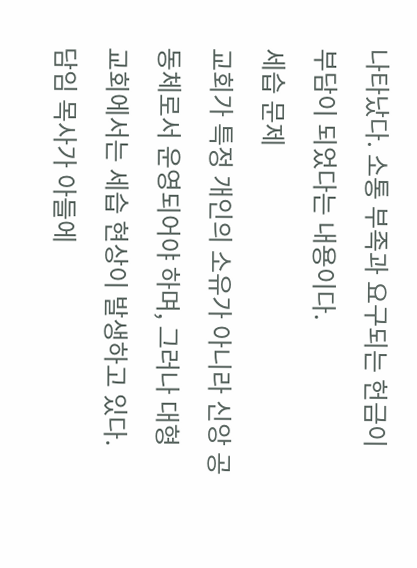나타났다. 소통 부족과 요구되는 헌금이 부담이 되었다는 내용이다.
세습 문제
교회가 특정 개인의 소유가 아니라 신앙 공동체로서 운영되어야 하며, 그러나 대형 교회에서는 세습 현상이 발생하고 있다. 담임 목사가 아들에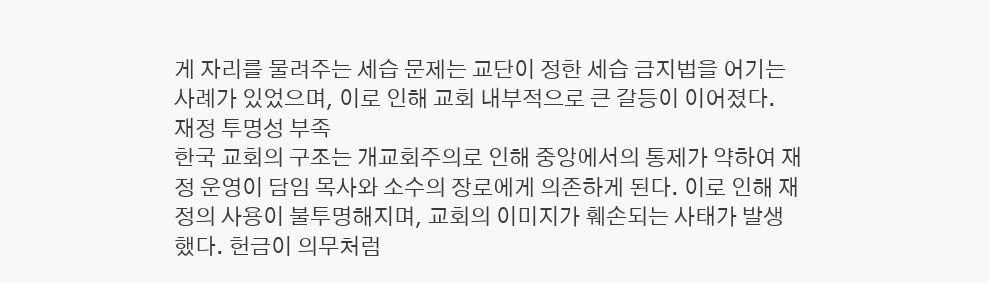게 자리를 물려주는 세습 문제는 교단이 정한 세습 금지법을 어기는 사례가 있었으며, 이로 인해 교회 내부적으로 큰 갈등이 이어졌다.
재정 투명성 부족
한국 교회의 구조는 개교회주의로 인해 중앙에서의 통제가 약하여 재정 운영이 담임 목사와 소수의 장로에게 의존하게 된다. 이로 인해 재정의 사용이 불투명해지며, 교회의 이미지가 훼손되는 사태가 발생했다. 헌금이 의무처럼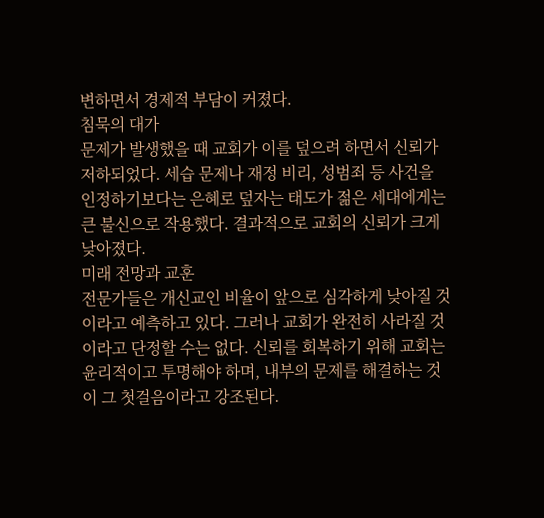변하면서 경제적 부담이 커졌다.
침묵의 대가
문제가 발생했을 때 교회가 이를 덮으려 하면서 신뢰가 저하되었다. 세습 문제나 재정 비리, 성범죄 등 사건을 인정하기보다는 은혜로 덮자는 태도가 젊은 세대에게는 큰 불신으로 작용했다. 결과적으로 교회의 신뢰가 크게 낮아졌다.
미래 전망과 교훈
전문가들은 개신교인 비율이 앞으로 심각하게 낮아질 것이라고 예측하고 있다. 그러나 교회가 완전히 사라질 것이라고 단정할 수는 없다. 신뢰를 회복하기 위해 교회는 윤리적이고 투명해야 하며, 내부의 문제를 해결하는 것이 그 첫걸음이라고 강조된다.